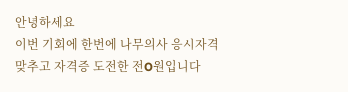안녕하세요
이번 기회에 한번에 나무의사 응시자격
맞추고 자격증 도전한 전O원입니다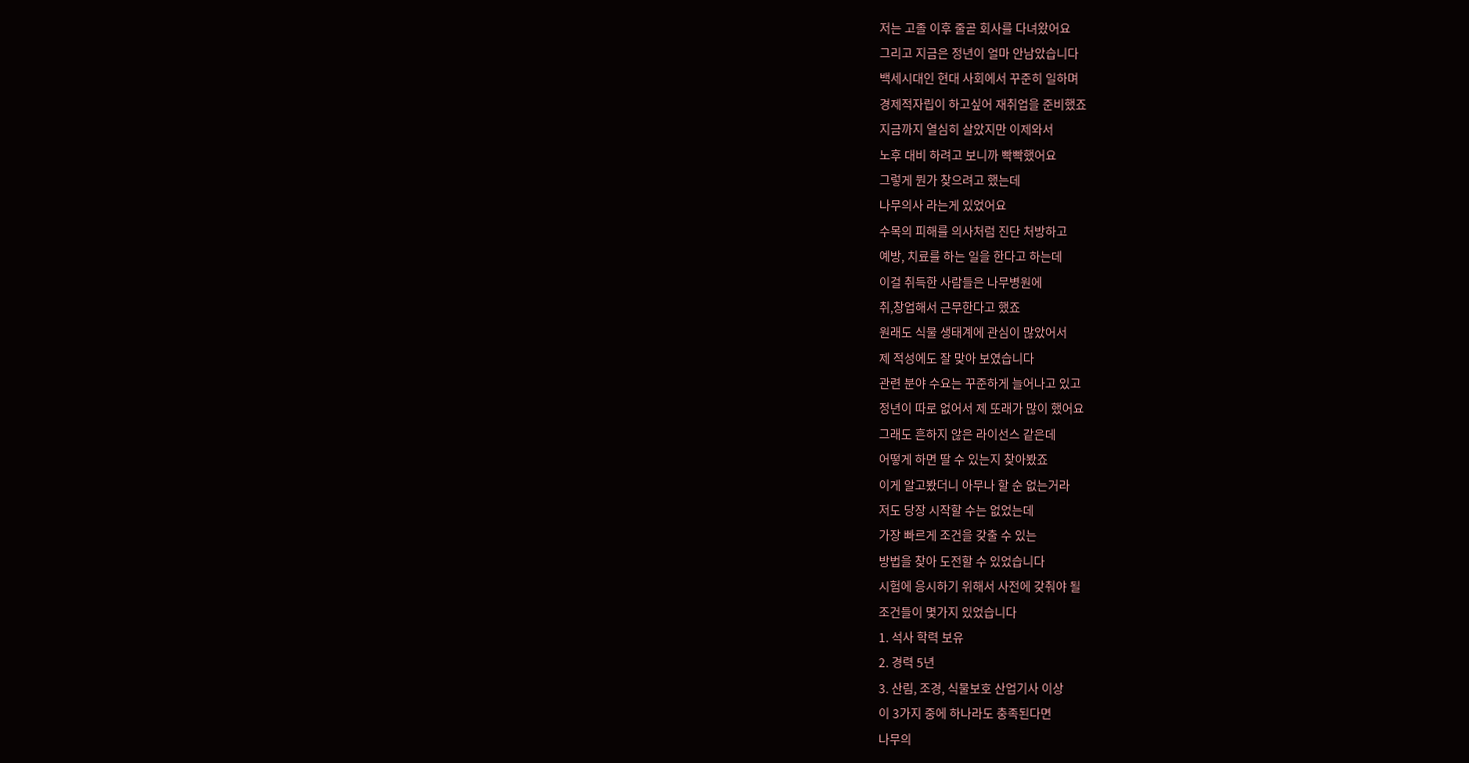저는 고졸 이후 줄곧 회사를 다녀왔어요
그리고 지금은 정년이 얼마 안남았습니다
백세시대인 현대 사회에서 꾸준히 일하며
경제적자립이 하고싶어 재취업을 준비했죠
지금까지 열심히 살았지만 이제와서
노후 대비 하려고 보니까 빡빡했어요
그렇게 뭔가 찾으려고 했는데
나무의사 라는게 있었어요
수목의 피해를 의사처럼 진단 처방하고
예방, 치료를 하는 일을 한다고 하는데
이걸 취득한 사람들은 나무병원에
취,창업해서 근무한다고 했죠
원래도 식물 생태계에 관심이 많았어서
제 적성에도 잘 맞아 보였습니다
관련 분야 수요는 꾸준하게 늘어나고 있고
정년이 따로 없어서 제 또래가 많이 했어요
그래도 흔하지 않은 라이선스 같은데
어떻게 하면 딸 수 있는지 찾아봤죠
이게 알고봤더니 아무나 할 순 없는거라
저도 당장 시작할 수는 없었는데
가장 빠르게 조건을 갖출 수 있는
방법을 찾아 도전할 수 있었습니다
시험에 응시하기 위해서 사전에 갖춰야 될
조건들이 몇가지 있었습니다
1. 석사 학력 보유
2. 경력 5년
3. 산림, 조경, 식물보호 산업기사 이상
이 3가지 중에 하나라도 충족된다면
나무의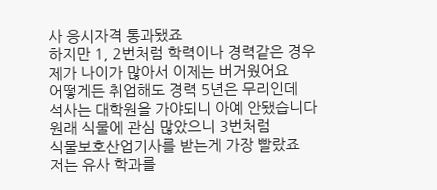사 응시자격 통과됐죠
하지만 1, 2번처럼 학력이나 경력같은 경우
제가 나이가 많아서 이제는 버거웠어요
어떻게든 취업해도 경력 5년은 무리인데
석사는 대학원을 가야되니 아예 안됐습니다
원래 식물에 관심 많았으니 3번처럼
식물보호산업기사를 받는게 가장 빨랐죠
저는 유사 학과를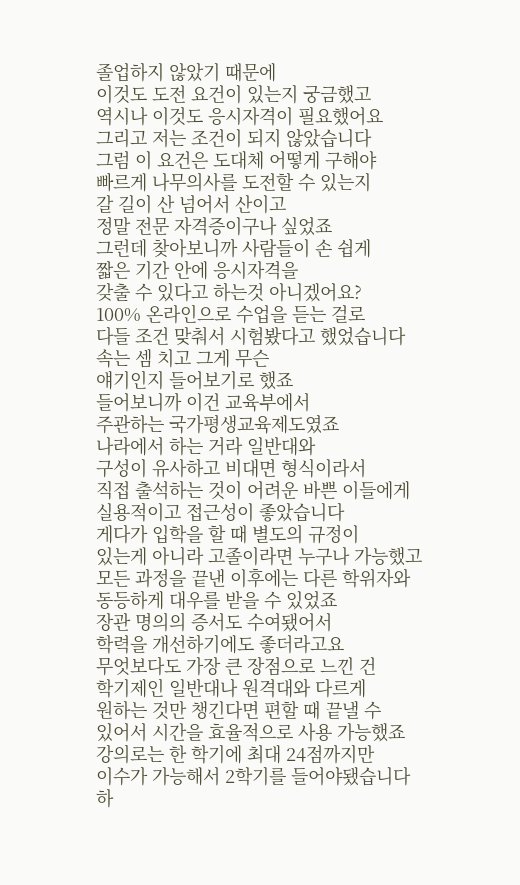졸업하지 않았기 때문에
이것도 도전 요건이 있는지 궁금했고
역시나 이것도 응시자격이 필요했어요
그리고 저는 조건이 되지 않았습니다
그럼 이 요건은 도대체 어떻게 구해야
빠르게 나무의사를 도전할 수 있는지
갈 길이 산 넘어서 산이고
정말 전문 자격증이구나 싶었죠
그런데 찾아보니까 사람들이 손 쉽게
짧은 기간 안에 응시자격을
갖출 수 있다고 하는것 아니겠어요?
100% 온라인으로 수업을 듣는 걸로
다들 조건 맞춰서 시험봤다고 했었습니다
속는 셈 치고 그게 무슨
얘기인지 들어보기로 했죠
들어보니까 이건 교육부에서
주관하는 국가평생교육제도였죠
나라에서 하는 거라 일반대와
구성이 유사하고 비대면 형식이라서
직접 출석하는 것이 어려운 바쁜 이들에게
실용적이고 접근성이 좋았습니다
게다가 입학을 할 때 별도의 규정이
있는게 아니라 고졸이라면 누구나 가능했고
모든 과정을 끝낸 이후에는 다른 학위자와
동등하게 대우를 받을 수 있었죠
장관 명의의 증서도 수여됐어서
학력을 개선하기에도 좋더라고요
무엇보다도 가장 큰 장점으로 느낀 건
학기제인 일반대나 원격대와 다르게
원하는 것만 챙긴다면 편할 때 끝낼 수
있어서 시간을 효율적으로 사용 가능했죠
강의로는 한 학기에 최대 24점까지만
이수가 가능해서 2학기를 들어야됐습니다
하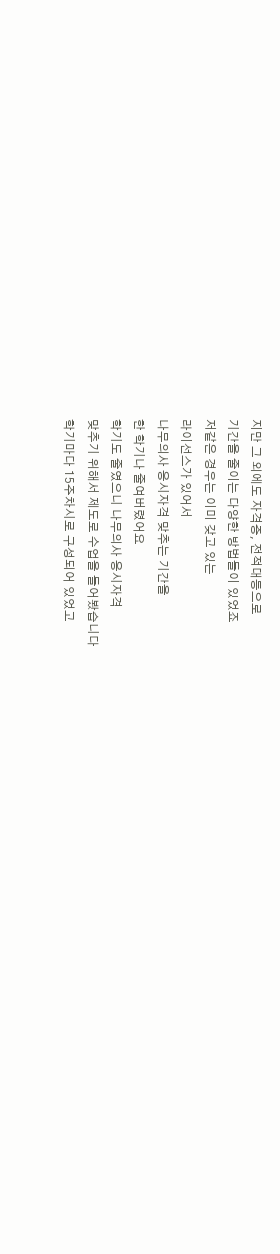지만 그 외에도 자격증, 전적대등으로
기간을 줄이는 다양한 방법들이 있었죠
저같은 경우는 이미 갖고 있는
라이선스가 있어서
나무의사 응시자격 맞추는 기간을
한 학기나 줄여버렸어요
학기도 줄였으니 나무의사 응시자격
맞추기 위해서 제도로 수업을 들어봤습니다
학기마다 15주차시로 구성되어 있었고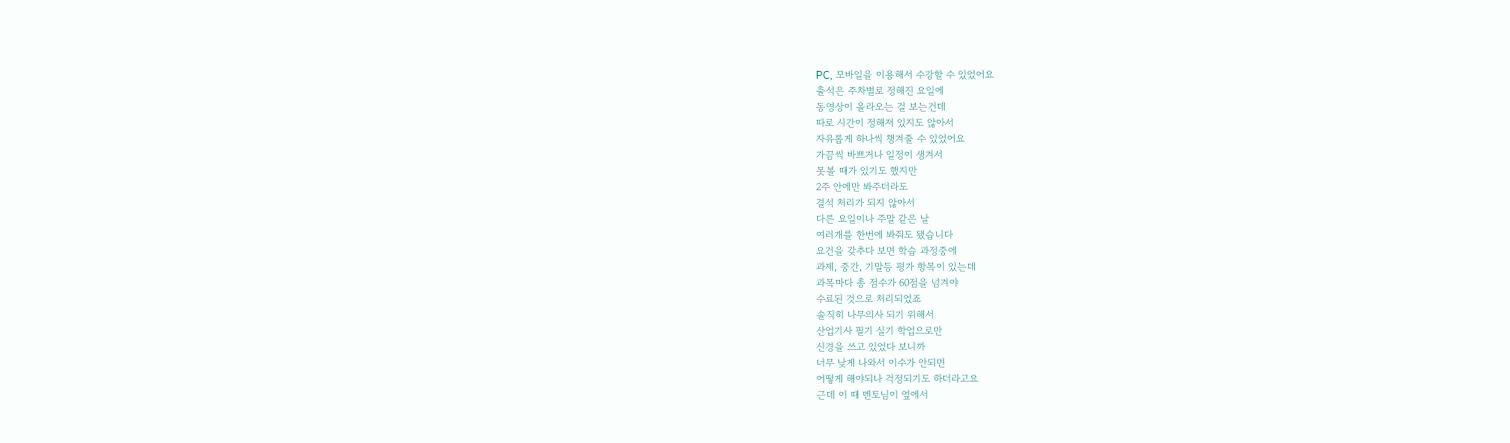PC, 모바일을 이용해서 수강할 수 있었어요
출석은 주차별로 정해진 요일에
동영상이 올라오는 걸 보는건데
따로 시간이 정해져 있지도 않아서
자유롭게 하나씩 챙겨줄 수 있었어요
가끔씩 바쁘거나 일정이 생겨서
못볼 때가 있기도 했지만
2주 안에만 봐주더라도
결석 처리가 되지 않아서
다른 요일이나 주말 같은 날
여러개를 한번에 봐줘도 됐습니다
요건을 갖추다 보면 학습 과정중에
과제, 중간, 기말등 평가 항목이 있는데
과목마다 총 점수가 60점을 넘겨야
수료된 것으로 처리되었죠
솔직히 나무의사 되기 위해서
산업기사 필기 실기 학업으로만
신경을 쓰고 있었다 보니까
너무 낮게 나와서 이수가 안되면
어떻게 해야되나 걱정되기도 하더라고요
근데 이 때 멘토님이 옆에서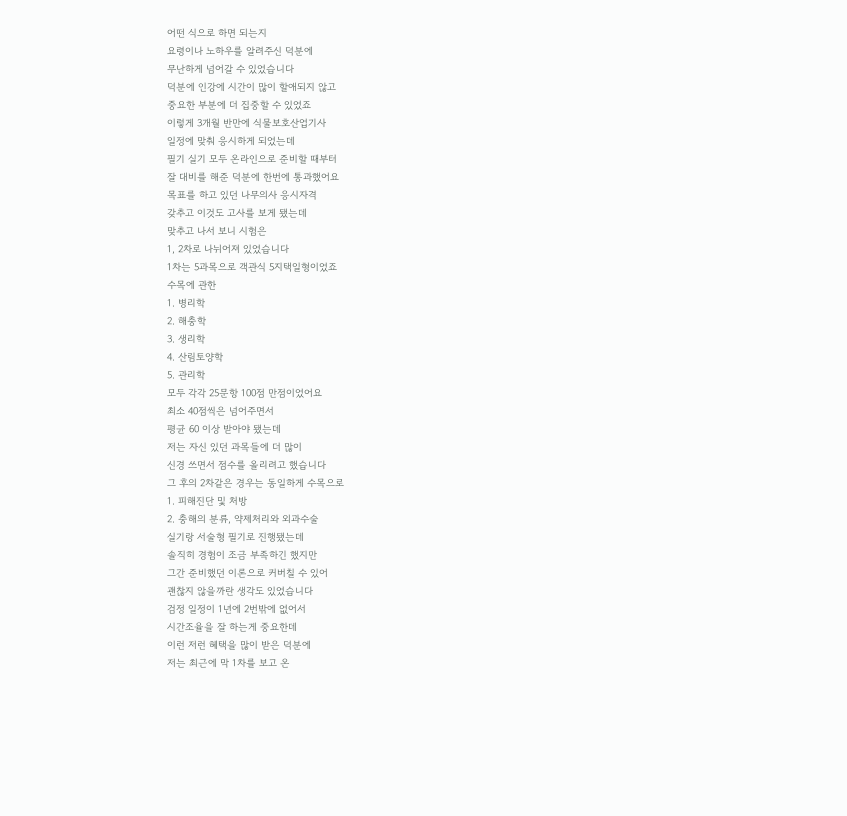어떤 식으로 하면 되는지
요령이나 노하우를 알려주신 덕분에
무난하게 넘어갈 수 있었습니다
덕분에 인강에 시간이 많이 할애되지 않고
중요한 부분에 더 집중할 수 있었죠
이렇게 3개월 반만에 식물보호산업기사
일정에 맞춰 응시하게 되었는데
필기 실기 모두 온라인으로 준비할 때부터
잘 대비를 해준 덕분에 한번에 통과했어요
목표를 하고 있던 나무의사 응시자격
갖추고 이것도 고사를 보게 됐는데
맞추고 나서 보니 시험은
1, 2차로 나뉘어져 있었습니다
1차는 5과목으로 객관식 5지택일형이었죠
수목에 관한
1. 병리학
2. 해충학
3. 생리학
4. 산림토양학
5. 관리학
모두 각각 25문항 100점 만점이었어요
최소 40점씩은 넘어주면서
평균 60 이상 받아야 됐는데
저는 자신 있던 과목들에 더 많이
신경 쓰면서 점수를 올리려고 했습니다
그 후의 2차같은 경우는 동일하게 수목으로
1. 피해진단 및 처방
2. 충해의 분류, 약제처리와 외과수술
실기랑 서술형 필기로 진행됐는데
솔직히 경험이 조금 부족하긴 했지만
그간 준비했던 이론으로 커버칠 수 있어
괜찮지 않을까란 생각도 있었습니다
검정 일정이 1년에 2번밖에 없어서
시간조율을 잘 하는게 중요한데
이런 저런 혜택을 많이 받은 덕분에
저는 최근에 막 1차를 보고 온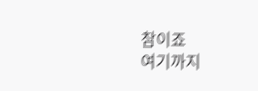참이죠
여기까지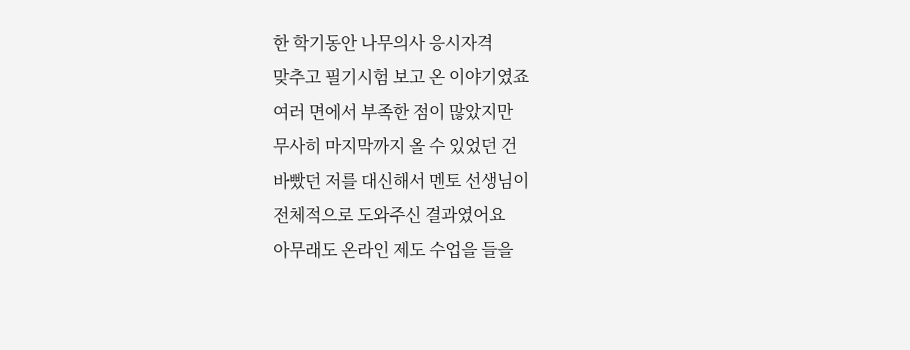한 학기동안 나무의사 응시자격
맞추고 필기시험 보고 온 이야기였죠
여러 면에서 부족한 점이 많았지만
무사히 마지막까지 올 수 있었던 건
바빴던 저를 대신해서 멘토 선생님이
전체적으로 도와주신 결과였어요
아무래도 온라인 제도 수업을 들을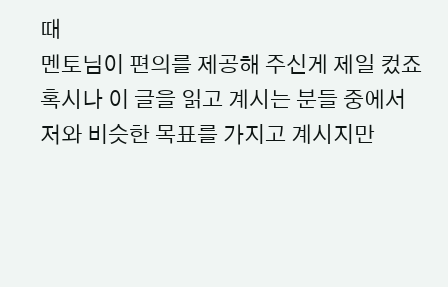때
멘토님이 편의를 제공해 주신게 제일 컸죠
혹시나 이 글을 읽고 계시는 분들 중에서
저와 비슷한 목표를 가지고 계시지만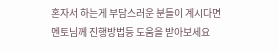혼자서 하는게 부담스러운 분들이 계시다면
멘토님께 진행방법등 도움을 받아보세요